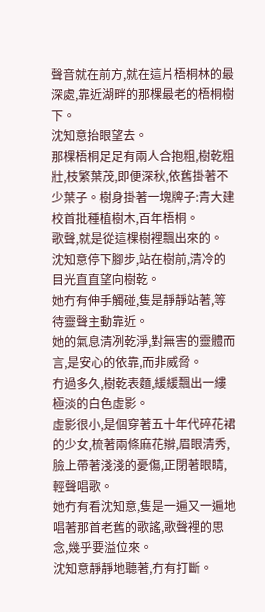聲音就在前方,就在這片梧桐林的最深處,靠近湖畔的那棵最老的梧桐樹下。
沈知意抬眼望去。
那棵梧桐足足有兩人合抱粗,樹乾粗壯,枝繁葉茂,即便深秋,依舊掛著不少葉子。樹身掛著一塊牌子:青大建校首批種植樹木,百年梧桐。
歌聲,就是從這棵樹裡飄出來的。
沈知意停下腳步,站在樹前,清冷的目光直直望向樹乾。
她冇有伸手觸碰,隻是靜靜站著,等待靈聲主動靠近。
她的氣息清冽乾淨,對無害的靈體而言,是安心的依靠,而非威脅。
冇過多久,樹乾表麵,緩緩飄出一縷極淡的白色虛影。
虛影很小,是個穿著五十年代碎花裙的少女,梳著兩條麻花辮,眉眼清秀,臉上帶著淺淺的憂傷,正閉著眼睛,輕聲唱歌。
她冇有看沈知意,隻是一遍又一遍地唱著那首老舊的歌謠,歌聲裡的思念,幾乎要溢位來。
沈知意靜靜地聽著,冇有打斷。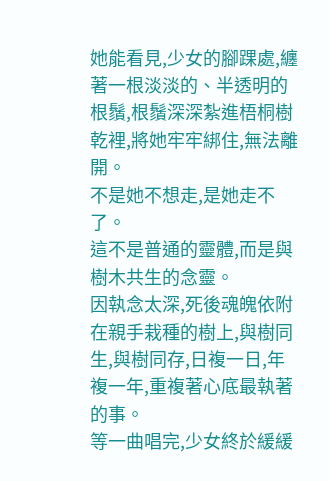她能看見,少女的腳踝處,纏著一根淡淡的、半透明的根鬚,根鬚深深紮進梧桐樹乾裡,將她牢牢綁住,無法離開。
不是她不想走,是她走不了。
這不是普通的靈體,而是與樹木共生的念靈。
因執念太深,死後魂魄依附在親手栽種的樹上,與樹同生,與樹同存,日複一日,年複一年,重複著心底最執著的事。
等一曲唱完,少女終於緩緩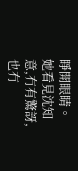睜開眼睛。
她看見沈知意,冇有驚訝,也冇